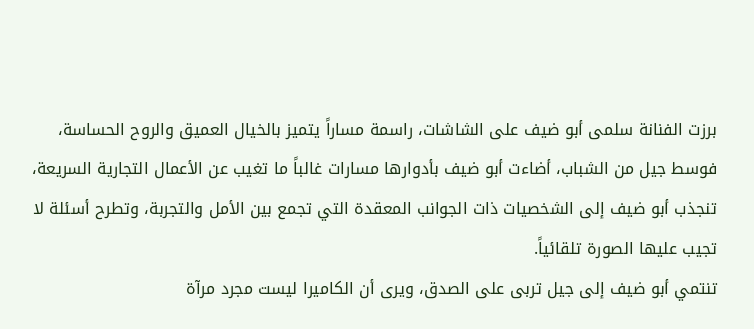برزت الفنانة سلمى أبو ضيف على الشاشات، راسمة مساراً يتميز بالخيال العميق والروح الحساسة، فوسط جيل من الشباب، أضاءت أبو ضيف بأدوارها مسارات غالباً ما تغيب عن الأعمال التجارية السريعة، تنجذب أبو ضيف إلى الشخصيات ذات الجوانب المعقدة التي تجمع بين الأمل والتجربة، وتطرح أسئلة لا تجيب عليها الصورة تلقائياً.
تنتمي أبو ضيف إلى جيل تربى على الصدق، ويرى أن الكاميرا ليست مجرد مرآة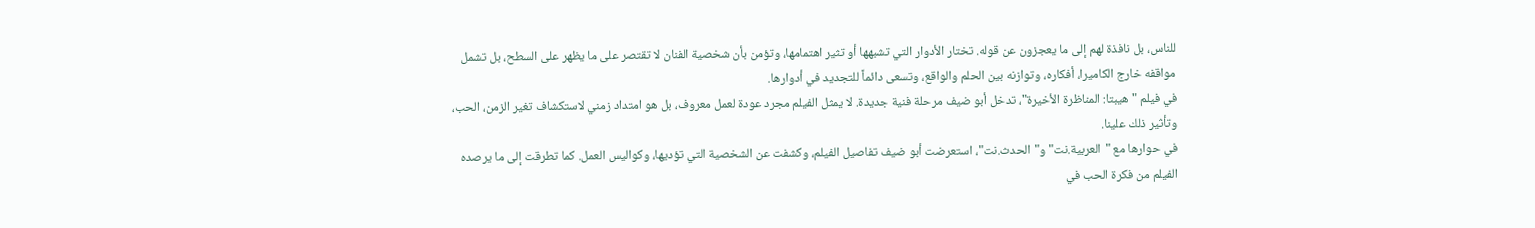للناس، بل نافذة لهم إلى ما يعجزون عن قوله. تختار الأدوار التي تشبهها أو تثير اهتمامها، وتؤمن بأن شخصية الفنان لا تقتصر على ما يظهر على السطح، بل تشمل مواقفه خارج الكاميرا، أفكاره، وتوازنه بين الحلم والواقع، وتسعى دائماً للتجديد في أدوارها.
في فيلم "هيبتا: المناظرة الأخيرة"، تدخل أبو ضيف مرحلة فنية جديدة. لا يمثل الفيلم مجرد عودة لعمل معروف، بل هو امتداد زمني لاستكشاف تغير الزمن، الحب، وتأثير ذلك علينا.
في حوارها مع "العربية.نت" و"الحدث.نت"، استعرضت أبو ضيف تفاصيل الفيلم، وكشفت عن الشخصية التي تؤديها، وكواليس العمل. كما تطرقت إلى ما يرصده الفيلم من فكرة الحب في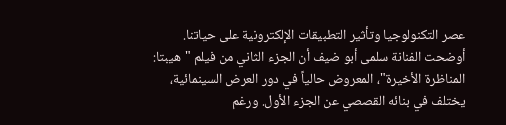عصر التكنولوجيا وتأثير التطبيقات الإلكترونية على حياتنا.
أوضحت الفنانة سلمى أبو ضيف أن الجزء الثاني من فيلم "هيبتا: المناظرة الأخيرة"، المعروض حالياً في دور العرض السينمائية، يختلف في بنائه القصصي عن الجزء الأول. ورغم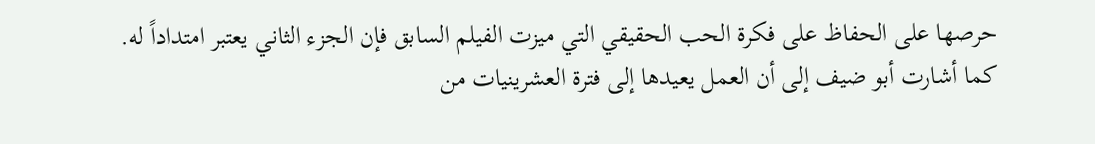حرصها على الحفاظ على فكرة الحب الحقيقي التي ميزت الفيلم السابق فإن الجزء الثاني يعتبر امتداداً له.
كما أشارت أبو ضيف إلى أن العمل يعيدها إلى فترة العشرينيات من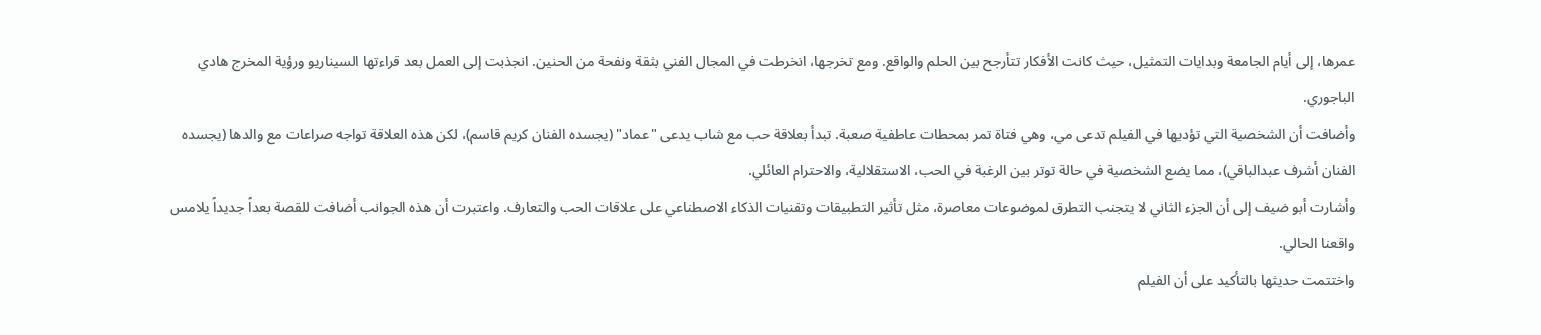عمرها، إلى أيام الجامعة وبدايات التمثيل، حيث كانت الأفكار تتأرجح بين الحلم والواقع. ومع تخرجها، انخرطت في المجال الفني بثقة ونفحة من الحنين. انجذبت إلى العمل بعد قراءتها السيناريو ورؤية المخرج هادي الباجوري.
وأضافت أن الشخصية التي تؤديها في الفيلم تدعى مي، وهي فتاة تمر بمحطات عاطفية صعبة. تبدأ بعلاقة حب مع شاب يدعى "عماد" (يجسده الفنان كريم قاسم)، لكن هذه العلاقة تواجه صراعات مع والدها (يجسده الفنان أشرف عبدالباقي)، مما يضع الشخصية في حالة توتر بين الرغبة في الحب، الاستقلالية، والاحترام العائلي.
وأشارت أبو ضيف إلى أن الجزء الثاني لا يتجنب التطرق لموضوعات معاصرة، مثل تأثير التطبيقات وتقنيات الذكاء الاصطناعي على علاقات الحب والتعارف. واعتبرت أن هذه الجوانب أضافت للقصة بعداً جديداً يلامس واقعنا الحالي.
واختتمت حديثها بالتأكيد على أن الفيلم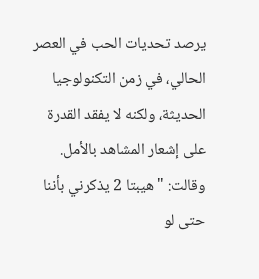يرصد تحديات الحب في العصر الحالي، في زمن التكنولوجيا الحديثة، ولكنه لا يفقد القدرة على إشعار المشاهد بالأمل. وقالت: "هيبتا 2 يذكرني بأننا حتى لو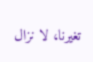تغيرنا، لا نزال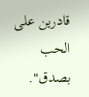قادرين على الحب بصدق".